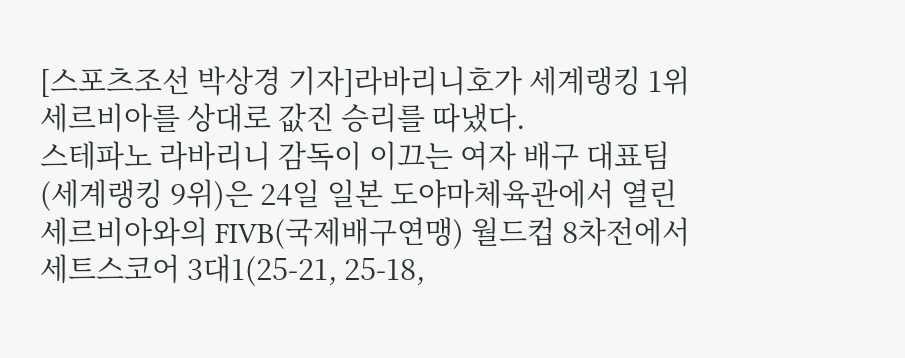[스포츠조선 박상경 기자]라바리니호가 세계랭킹 1위 세르비아를 상대로 값진 승리를 따냈다.
스테파노 라바리니 감독이 이끄는 여자 배구 대표팀(세계랭킹 9위)은 24일 일본 도야마체육관에서 열린 세르비아와의 FIVB(국제배구연맹) 월드컵 8차전에서 세트스코어 3대1(25-21, 25-18,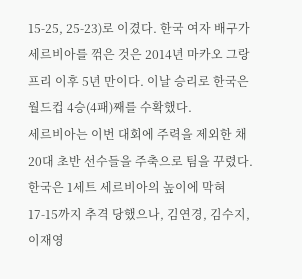15-25, 25-23)로 이겼다. 한국 여자 배구가 세르비아를 꺾은 것은 2014년 마카오 그랑프리 이후 5년 만이다. 이날 승리로 한국은 월드컵 4승(4패)째를 수확했다.
세르비아는 이번 대회에 주력을 제외한 채 20대 초반 선수들을 주축으로 팀을 꾸렸다. 한국은 1세트 세르비아의 높이에 막혀 17-15까지 추격 당했으나, 김연경, 김수지, 이재영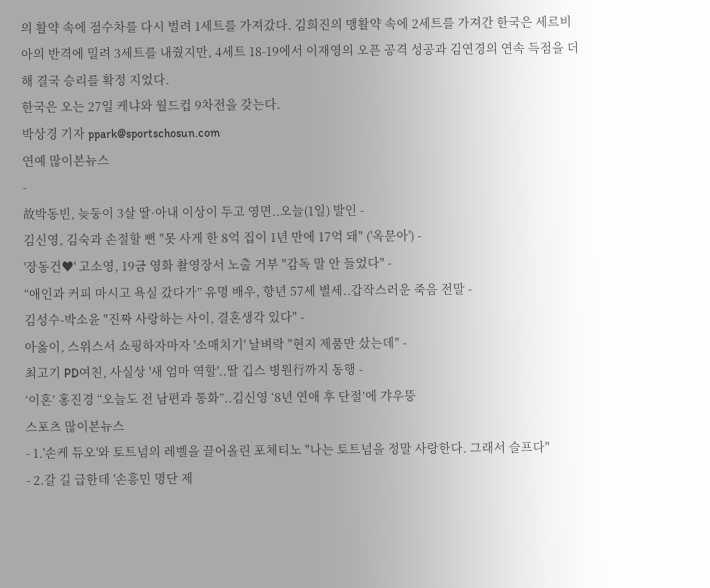의 활약 속에 점수차를 다시 벌려 1세트를 가져갔다. 김희진의 맹활약 속에 2세트를 가져간 한국은 세르비아의 반격에 밀려 3세트를 내줬지만, 4세트 18-19에서 이재영의 오픈 공격 성공과 김연경의 연속 득점을 더해 결국 승리를 확정 지었다.
한국은 오는 27일 케냐와 월드컵 9차전을 갖는다.
박상경 기자 ppark@sportschosun.com
연예 많이본뉴스
-
故박동빈, 늦둥이 3살 딸·아내 이상이 두고 영면..오늘(1일) 발인 -
김신영, 김숙과 손절할 뻔 "못 사게 한 8억 집이 1년 만에 17억 돼" ('옥문아') -
'장동건♥' 고소영, 19금 영화 촬영장서 노출 거부 "감독 말 안 들었다" -
“애인과 커피 마시고 욕실 갔다가” 유명 배우, 향년 57세 별세..갑작스러운 죽음 전말 -
김성수-박소윤 "진짜 사랑하는 사이, 결혼생각 있다" -
아옳이, 스위스서 쇼핑하자마자 '소매치기' 날벼락 "현지 제품만 샀는데" -
최고기 PD여친, 사실상 '새 엄마 역할'..딸 깁스 병원行까지 동행 -
‘이혼’ 홍진경 “오늘도 전 남편과 통화”..김신영 ‘8년 연애 후 단절’에 갸우뚱
스포츠 많이본뉴스
- 1.'손케 듀오'와 토트넘의 레벨을 끌어올린 포체티노 "나는 토트넘을 정말 사랑한다. 그래서 슬프다"
- 2.갈 길 급한데 '손흥민 명단 제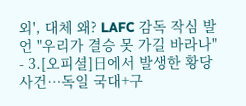외', 대체 왜? LAFC 감독 작심 발언 "우리가 결승 못 가길 바라나"
- 3.[오피셜]日에서 발생한 황당 사건…독일 국대+구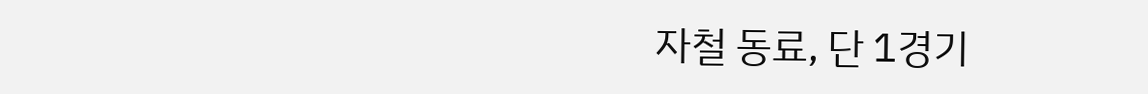자철 동료, 단 1경기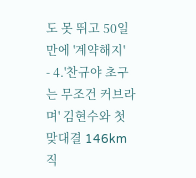도 못 뛰고 50일만에 '계약해지'
- 4.'찬규야 초구는 무조건 커브라며' 김현수와 첫 맞대결 146km 직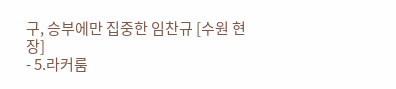구, 승부에만 집중한 임찬규 [수원 현장]
- 5.라커룸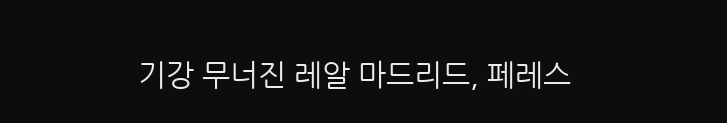기강 무너진 레알 마드리드, 페레스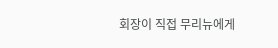회장이 직접 무리뉴에게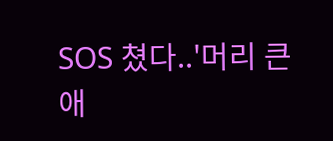SOS 쳤다..'머리 큰 애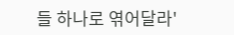들 하나로 엮어달라'